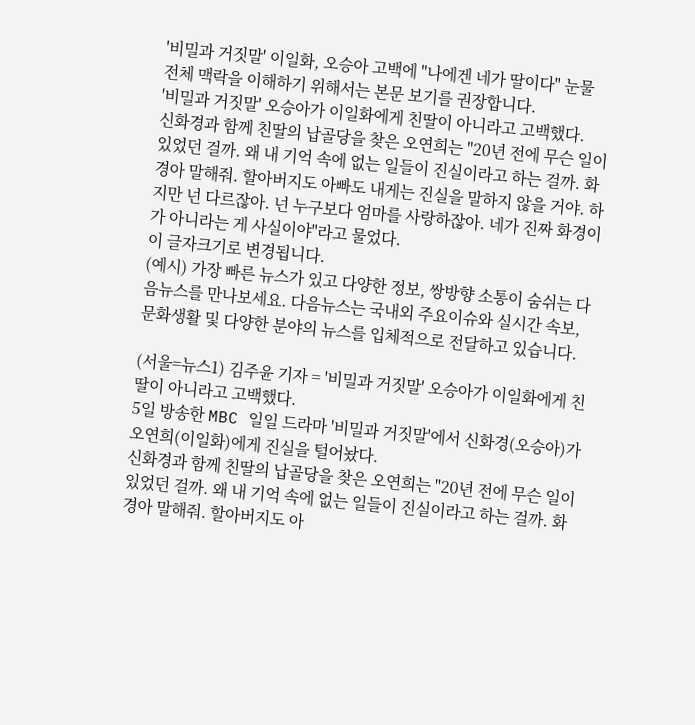'비밀과 거짓말' 이일화, 오승아 고백에 "나에겐 네가 딸이다" 눈물
전체 맥락을 이해하기 위해서는 본문 보기를 권장합니다.
'비밀과 거짓말' 오승아가 이일화에게 친딸이 아니라고 고백했다.
신화경과 함께 친딸의 납골당을 찾은 오연희는 "20년 전에 무슨 일이 있었던 걸까. 왜 내 기억 속에 없는 일들이 진실이라고 하는 걸까. 화경아 말해줘. 할아버지도 아빠도 내게는 진실을 말하지 않을 거야. 하지만 넌 다르잖아. 넌 누구보다 엄마를 사랑하잖아. 네가 진짜 화경이가 아니라는 게 사실이야"라고 물었다.
이 글자크기로 변경됩니다.
(예시) 가장 빠른 뉴스가 있고 다양한 정보, 쌍방향 소통이 숨쉬는 다음뉴스를 만나보세요. 다음뉴스는 국내외 주요이슈와 실시간 속보, 문화생활 및 다양한 분야의 뉴스를 입체적으로 전달하고 있습니다.

(서울=뉴스1) 김주윤 기자 = '비밀과 거짓말' 오승아가 이일화에게 친딸이 아니라고 고백했다.
5일 방송한 MBC 일일 드라마 '비밀과 거짓말'에서 신화경(오승아)가 오연희(이일화)에게 진실을 털어놨다.
신화경과 함께 친딸의 납골당을 찾은 오연희는 "20년 전에 무슨 일이 있었던 걸까. 왜 내 기억 속에 없는 일들이 진실이라고 하는 걸까. 화경아 말해줘. 할아버지도 아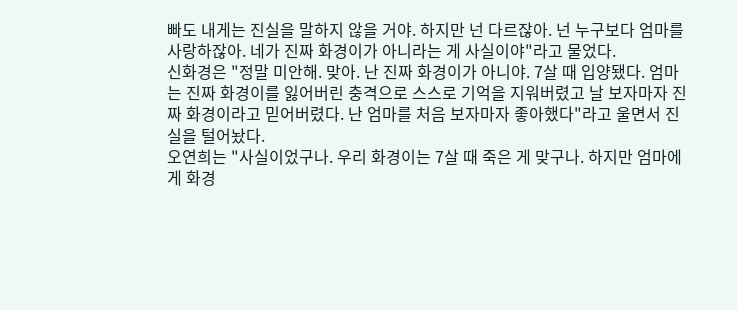빠도 내게는 진실을 말하지 않을 거야. 하지만 넌 다르잖아. 넌 누구보다 엄마를 사랑하잖아. 네가 진짜 화경이가 아니라는 게 사실이야"라고 물었다.
신화경은 "정말 미안해. 맞아. 난 진짜 화경이가 아니야. 7살 때 입양됐다. 엄마는 진짜 화경이를 잃어버린 충격으로 스스로 기억을 지워버렸고 날 보자마자 진짜 화경이라고 믿어버렸다. 난 엄마를 처음 보자마자 좋아했다"라고 울면서 진실을 털어놨다.
오연희는 "사실이었구나. 우리 화경이는 7살 때 죽은 게 맞구나. 하지만 엄마에게 화경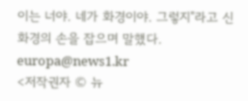이는 너야. 네가 화경이야. 그렇지"라고 신화경의 손을 잡으며 말했다.
europa@news1.kr
<저작권자 © 뉴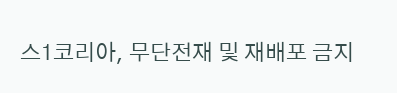스1코리아, 무단전재 및 재배포 금지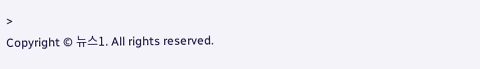>
Copyright © 뉴스1. All rights reserved.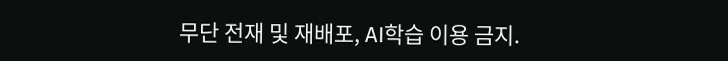무단 전재 및 재배포, AI학습 이용 금지.